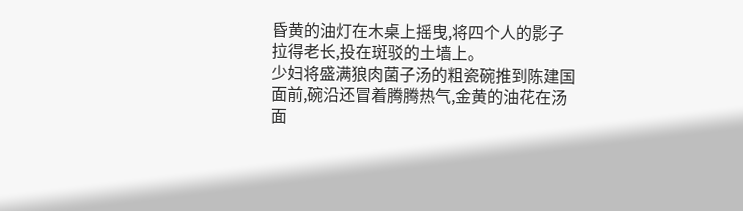昏黄的油灯在木桌上摇曳,将四个人的影子拉得老长,投在斑驳的土墙上。
少妇将盛满狼肉菌子汤的粗瓷碗推到陈建国面前,碗沿还冒着腾腾热气,金黄的油花在汤面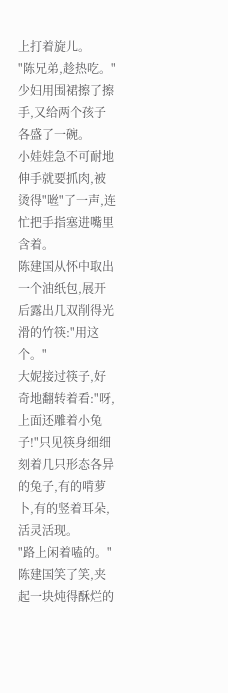上打着旋儿。
"陈兄弟,趁热吃。"少妇用围裙擦了擦手,又给两个孩子各盛了一碗。
小娃娃急不可耐地伸手就要抓肉,被烫得"咝"了一声,连忙把手指塞进嘴里含着。
陈建国从怀中取出一个油纸包,展开后露出几双削得光滑的竹筷:"用这个。"
大妮接过筷子,好奇地翻转着看:"呀,上面还雕着小兔子!"只见筷身细细刻着几只形态各异的兔子,有的啃萝卜,有的竖着耳朵,活灵活现。
"路上闲着嗑的。"陈建国笑了笑,夹起一块炖得酥烂的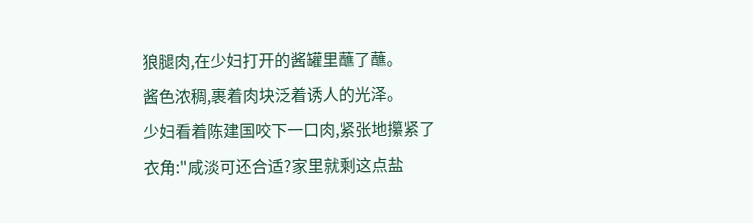狼腿肉,在少妇打开的酱罐里蘸了蘸。
酱色浓稠,裹着肉块泛着诱人的光泽。
少妇看着陈建国咬下一口肉,紧张地攥紧了衣角:"咸淡可还合适?家里就剩这点盐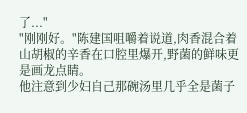了..."
"刚刚好。"陈建国咀嚼着说道,肉香混合着山胡椒的辛香在口腔里爆开,野菌的鲜味更是画龙点睛。
他注意到少妇自己那碗汤里几乎全是菌子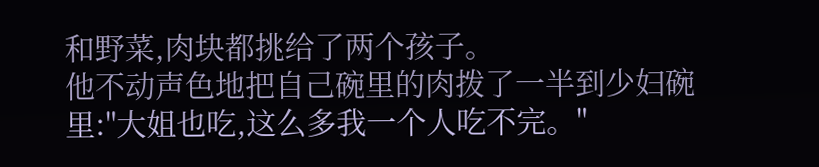和野菜,肉块都挑给了两个孩子。
他不动声色地把自己碗里的肉拨了一半到少妇碗里:"大姐也吃,这么多我一个人吃不完。"